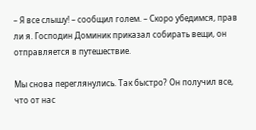– Я все слышу! – сообщил голем. – Скоро убедимся, прав ли я. Господин Доминик приказал собирать вещи, он отправляется в путешествие.

Мы снова переглянулись. Так быстро? Он получил все, что от нас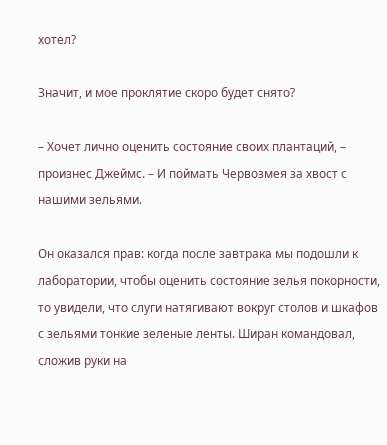хотел?

Значит, и мое проклятие скоро будет снято?

– Хочет лично оценить состояние своих плантаций, – произнес Джеймс. – И поймать Червозмея за хвост с нашими зельями.

Он оказался прав: когда после завтрака мы подошли к лаборатории, чтобы оценить состояние зелья покорности, то увидели, что слуги натягивают вокруг столов и шкафов с зельями тонкие зеленые ленты. Ширан командовал, сложив руки на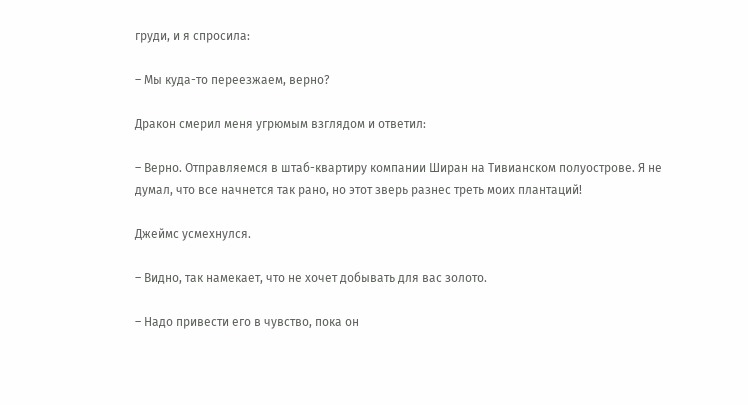груди, и я спросила:

– Мы куда-то переезжаем, верно?

Дракон смерил меня угрюмым взглядом и ответил:

– Верно. Отправляемся в штаб-квартиру компании Ширан на Тивианском полуострове. Я не думал, что все начнется так рано, но этот зверь разнес треть моих плантаций!

Джеймс усмехнулся.

– Видно, так намекает, что не хочет добывать для вас золото.

– Надо привести его в чувство, пока он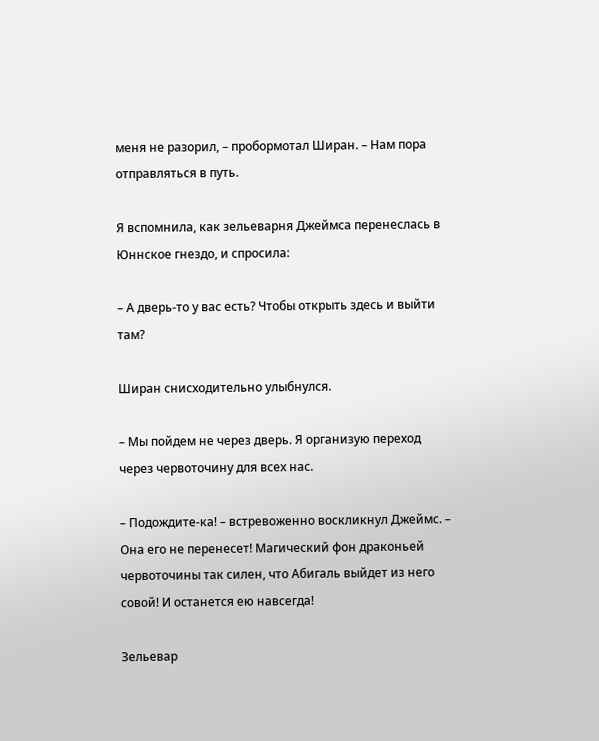меня не разорил, – пробормотал Ширан. – Нам пора отправляться в путь.

Я вспомнила, как зельеварня Джеймса перенеслась в Юннское гнездо, и спросила:

– А дверь-то у вас есть? Чтобы открыть здесь и выйти там?

Ширан снисходительно улыбнулся.

– Мы пойдем не через дверь. Я организую переход через червоточину для всех нас.

– Подождите-ка! – встревоженно воскликнул Джеймс. – Она его не перенесет! Магический фон драконьей червоточины так силен, что Абигаль выйдет из него совой! И останется ею навсегда!

Зельевар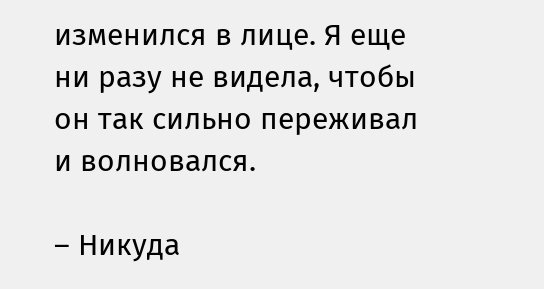изменился в лице. Я еще ни разу не видела, чтобы он так сильно переживал и волновался.

– Никуда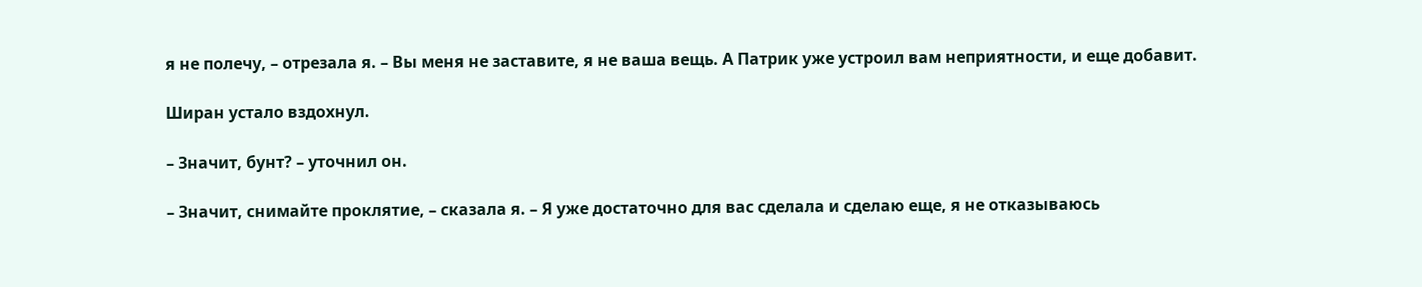я не полечу, – отрезала я. – Вы меня не заставите, я не ваша вещь. А Патрик уже устроил вам неприятности, и еще добавит.

Ширан устало вздохнул.

– Значит, бунт? – уточнил он.

– Значит, снимайте проклятие, – сказала я. – Я уже достаточно для вас сделала и сделаю еще, я не отказываюсь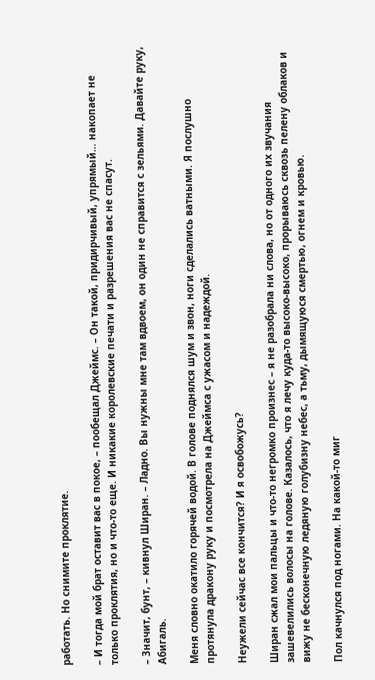работать. Но снимите проклятие.

– И тогда мой брат оставит вас в покое, – пообещал Джеймс. – Он такой, придирчивый, упрямый… накопает не только проклятия, но и что-то еще. И никакие королевские печати и разрешения вас не спасут.

– Значит, бунт, – кивнул Ширан. – Ладно. Вы нужны мне там вдвоем, он один не справится с зельями. Давайте руку, Абигаль.

Меня словно окатило горячей водой. В голове поднялся шум и звон, ноги сделались ватными. Я послушно протянула дракону руку и посмотрела на Джеймса с ужасом и надеждой.

Неужели сейчас все кончится? И я освобожусь?

Ширан сжал мои пальцы и что-то негромко произнес – я не разобрала ни слова, но от одного их звучания зашевелились волосы на голове. Казалось, что я лечу куда-то высоко-высоко, прорываюсь сквозь пелену облаков и вижу не бесконечную ледяную голубизну небес, а тьму, дымящуюся смертью, огнем и кровью.

Пол качнулся под ногами. На какой-то миг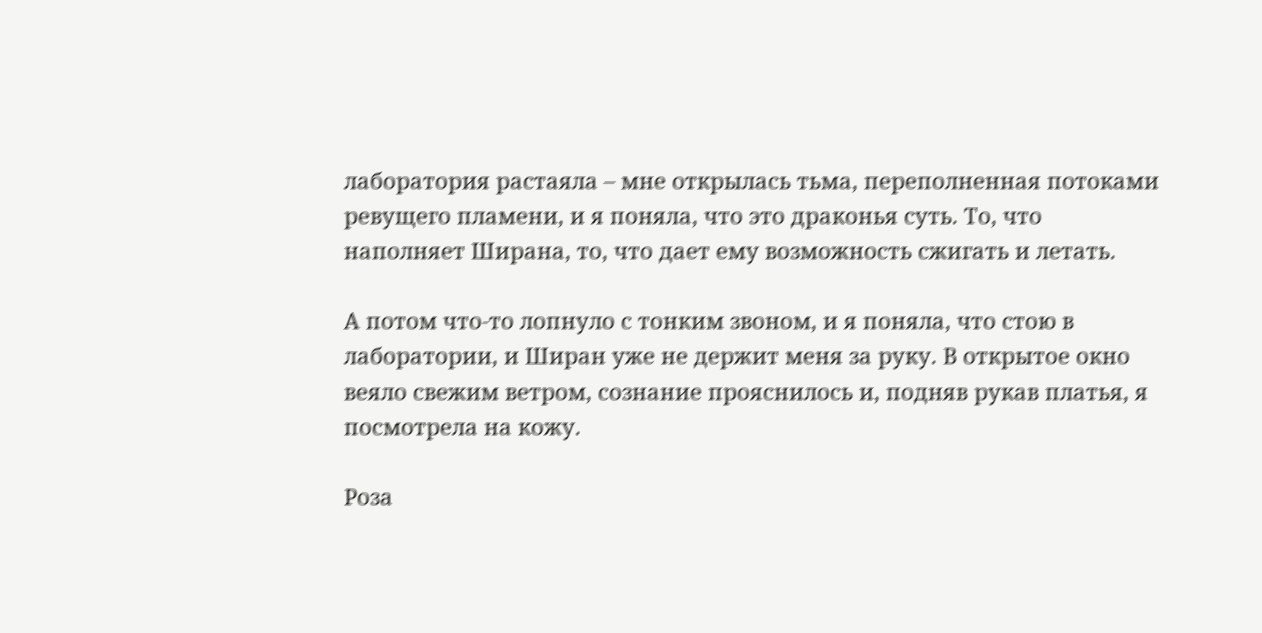лаборатория растаяла – мне открылась тьма, переполненная потоками ревущего пламени, и я поняла, что это драконья суть. То, что наполняет Ширана, то, что дает ему возможность сжигать и летать.

А потом что-то лопнуло с тонким звоном, и я поняла, что стою в лаборатории, и Ширан уже не держит меня за руку. В открытое окно веяло свежим ветром, сознание прояснилось и, подняв рукав платья, я посмотрела на кожу.

Роза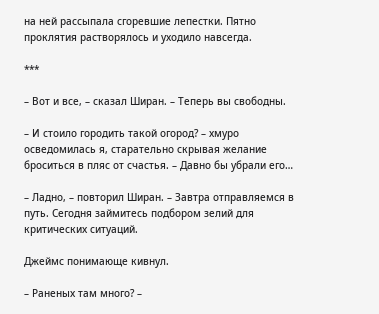на ней рассыпала сгоревшие лепестки. Пятно проклятия растворялось и уходило навсегда.

***

– Вот и все, – сказал Ширан. – Теперь вы свободны.

– И стоило городить такой огород? – хмуро осведомилась я, старательно скрывая желание броситься в пляс от счастья. – Давно бы убрали его…

– Ладно, – повторил Ширан. – Завтра отправляемся в путь. Сегодня займитесь подбором зелий для критических ситуаций.

Джеймс понимающе кивнул.

– Раненых там много? –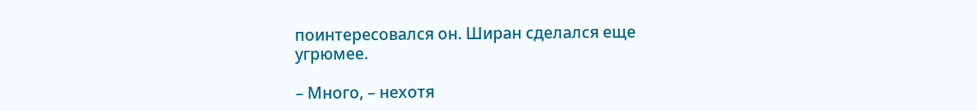поинтересовался он. Ширан сделался еще угрюмее.

– Много, – нехотя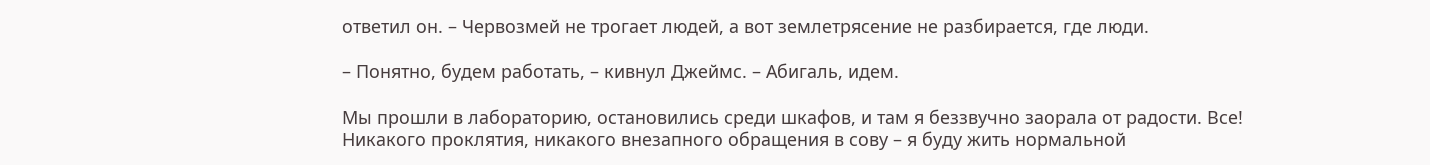ответил он. – Червозмей не трогает людей, а вот землетрясение не разбирается, где люди.

– Понятно, будем работать, – кивнул Джеймс. – Абигаль, идем.

Мы прошли в лабораторию, остановились среди шкафов, и там я беззвучно заорала от радости. Все! Никакого проклятия, никакого внезапного обращения в сову – я буду жить нормальной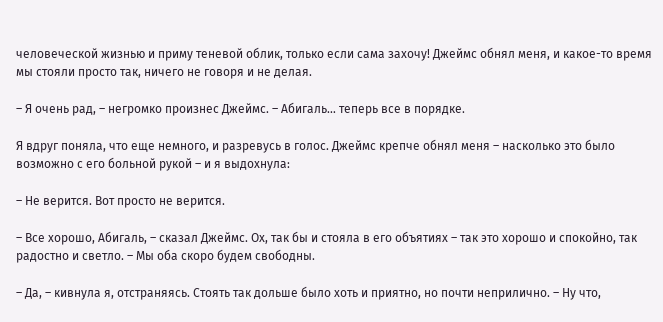человеческой жизнью и приму теневой облик, только если сама захочу! Джеймс обнял меня, и какое-то время мы стояли просто так, ничего не говоря и не делая.

– Я очень рад, – негромко произнес Джеймс. – Абигаль… теперь все в порядке.

Я вдруг поняла, что еще немного, и разревусь в голос. Джеймс крепче обнял меня – насколько это было возможно с его больной рукой – и я выдохнула:

– Не верится. Вот просто не верится.

– Все хорошо, Абигаль, – сказал Джеймс. Ох, так бы и стояла в его объятиях – так это хорошо и спокойно, так радостно и светло. – Мы оба скоро будем свободны.

– Да, – кивнула я, отстраняясь. Стоять так дольше было хоть и приятно, но почти неприлично. – Ну что,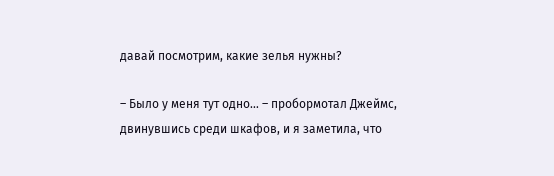давай посмотрим, какие зелья нужны?

– Было у меня тут одно… – пробормотал Джеймс, двинувшись среди шкафов, и я заметила, что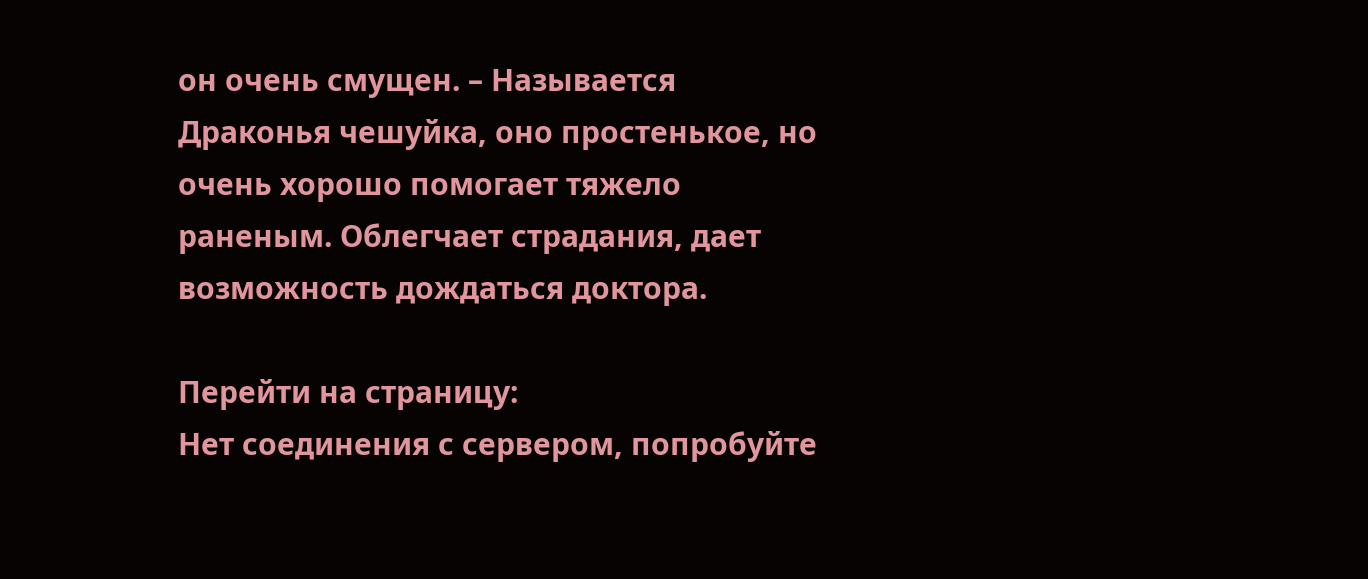он очень смущен. – Называется Драконья чешуйка, оно простенькое, но очень хорошо помогает тяжело раненым. Облегчает страдания, дает возможность дождаться доктора.

Перейти на страницу:
Нет соединения с сервером, попробуйте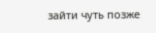зайти чуть позже